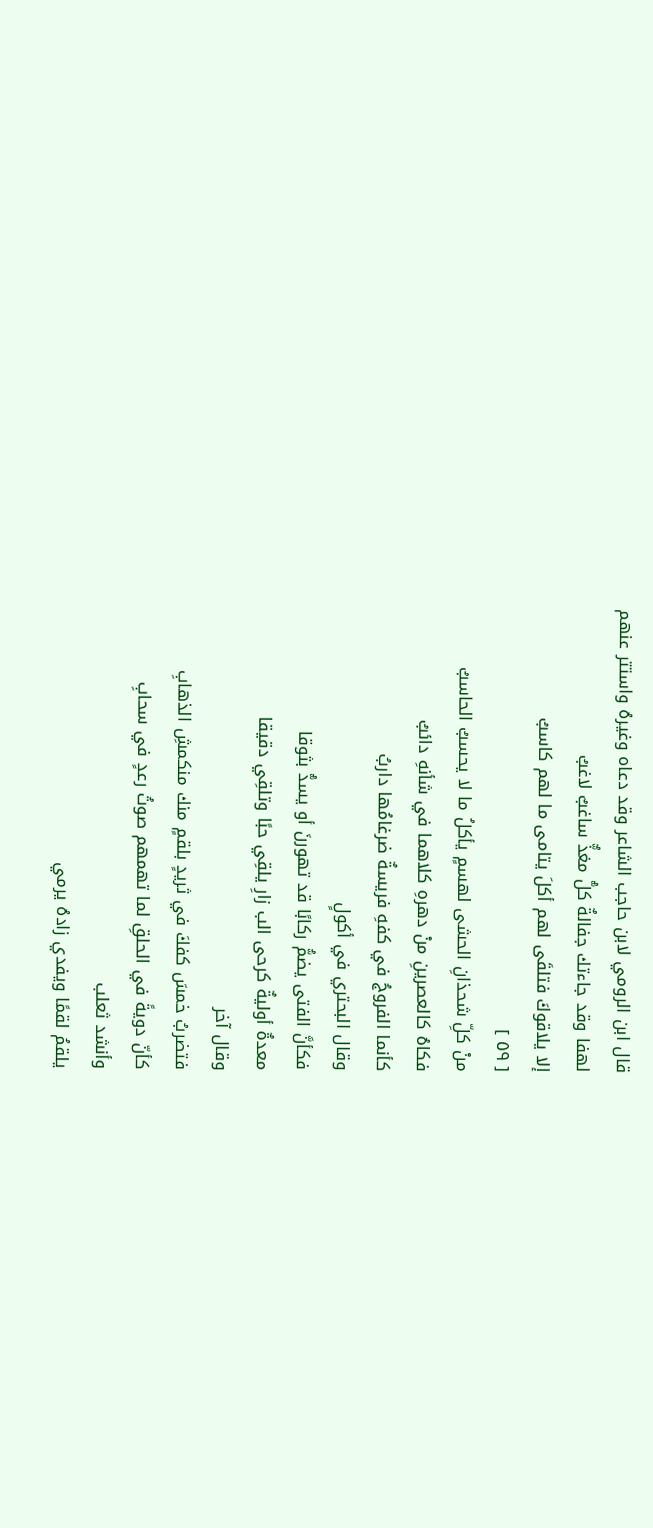قال ابن الرومي لابن حاجب الشاعر وقد دعاه وغيرهُ واستتر عنهم
لهفا وقد جاءتك جفالةٌ كلُّ مغذٌّ ساغبٌ لاغبُ
إلا يلاقوكَ فتلقَى لهم أكلَ يتامى ما لهم كاسبُ
[ ٥٩ ]
منْ كلِّ شحذانِ الحشى لهسمٍ يأكلُ ما لا يحسبُ الحاسبُ
فكاهُ كالعصرينِ منْ دهرهِ كلاهما في شأنهِ دائبُ
كأنما الفروجُ في كفهِ فريسةٌ ضرغامُها داربُ
وقال البحتري في أكولٍ
فكأنَّ الفتى يضمُّ ركابًا قد تهورنَ أو يسدُّ بثوقا
معدةٌ أوليةٌ كرحى الب زارِ يلقِي حبًا وتلقِي دقيقا
وقال آخر
فتضربُ خمسَ كفكَ في ثريدٍ بلقمٍ منك منكمشِ الذهابِ
كأنّ دويةً في الحلقِ لما تهمهم صوتُ رعدٍ في سحابِ
وأنشد ثعلب
يلقمُ لقمًا ويفدي زادهُ يرمي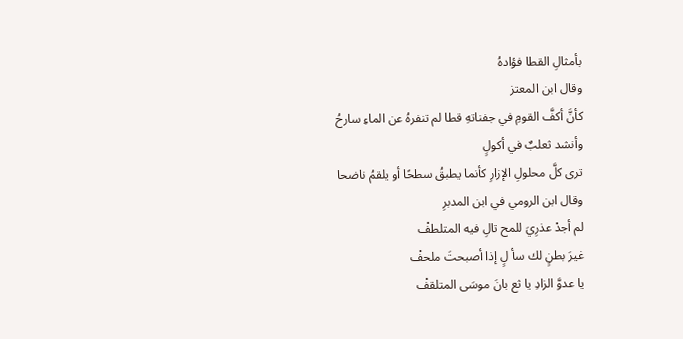بأمثالِ القطا فؤادهُ
وقال ابن المعتز
كأنَّ أكفَّ القومِ في جفناتهِ قطا لم تنفرهُ عن الماءِ سارحُ
وأنشد ثعلبٌ في أكولٍ
ترى كلَّ محلولِ الإزارِ كأنما يطبقُ سطحًا أو يلقمُ ناضحا
وقال ابن الرومي في ابن المدبرِ
لم أجدْ عذرِيَ للمح تالِ فيه المتلطفْ
غيرَ بطنٍ لك سأ لٍ إذا أصبحتَ ملحفْ
يا عدوَّ الزادِ يا ثع بانَ موسَى المتلقفْ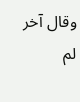وقال آخر
لم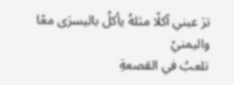ترَ عيني آكلًا مثلهُ يأكلُ باليسرَى معًا واليمنيْ
تلعبُ في القصعةِ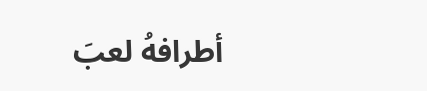أطرافهُ لعبَ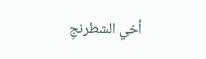أخي الشطرنجِ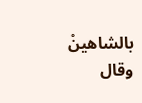بالشاهينْ
وقال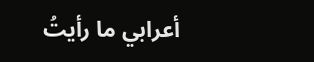أعرابي ما رأيتُ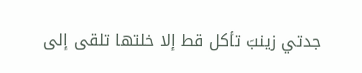جدتي زينبَ تأكل قط إلا خلتها تلقى إلى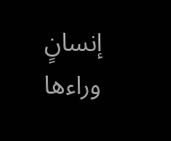إنسانٍ وراءها